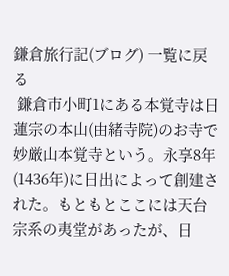鎌倉旅行記(ブログ) 一覧に戻る
 鎌倉市小町1にある本覚寺は日蓮宗の本山(由緒寺院)のお寺で妙厳山本覚寺という。永享8年(1436年)に日出によって創建された。もともとここには天台宗系の夷堂があったが、日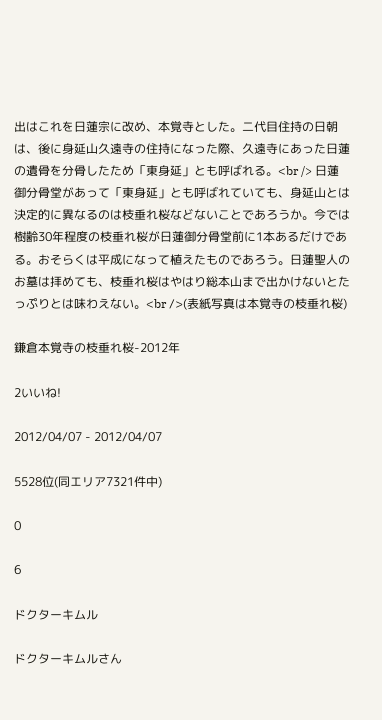出はこれを日蓮宗に改め、本覚寺とした。二代目住持の日朝は、後に身延山久遠寺の住持になった際、久遠寺にあった日蓮の遺骨を分骨したため「東身延」とも呼ばれる。<br /> 日蓮御分骨堂があって「東身延」とも呼ばれていても、身延山とは決定的に異なるのは枝垂れ桜などないことであろうか。今では樹齢30年程度の枝垂れ桜が日蓮御分骨堂前に1本あるだけである。おそらくは平成になって植えたものであろう。日蓮聖人のお墓は拝めても、枝垂れ桜はやはり総本山まで出かけないとたっぷりとは味わえない。<br />(表紙写真は本覚寺の枝垂れ桜)

鎌倉本覚寺の枝垂れ桜-2012年

2いいね!

2012/04/07 - 2012/04/07

5528位(同エリア7321件中)

0

6

ドクターキムル

ドクターキムルさん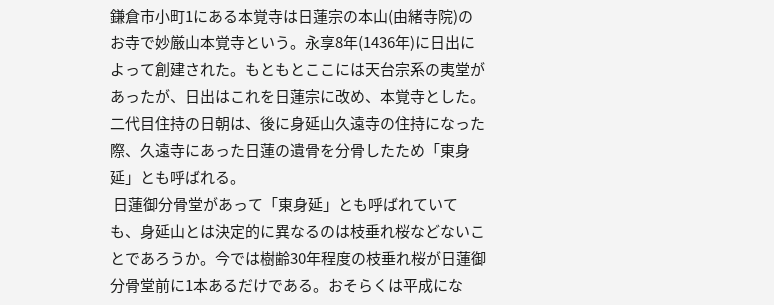鎌倉市小町1にある本覚寺は日蓮宗の本山(由緒寺院)のお寺で妙厳山本覚寺という。永享8年(1436年)に日出によって創建された。もともとここには天台宗系の夷堂があったが、日出はこれを日蓮宗に改め、本覚寺とした。二代目住持の日朝は、後に身延山久遠寺の住持になった際、久遠寺にあった日蓮の遺骨を分骨したため「東身延」とも呼ばれる。
 日蓮御分骨堂があって「東身延」とも呼ばれていても、身延山とは決定的に異なるのは枝垂れ桜などないことであろうか。今では樹齢30年程度の枝垂れ桜が日蓮御分骨堂前に1本あるだけである。おそらくは平成にな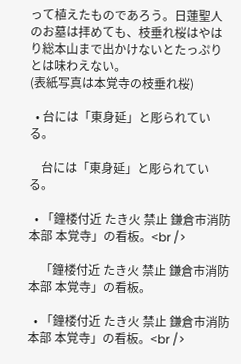って植えたものであろう。日蓮聖人のお墓は拝めても、枝垂れ桜はやはり総本山まで出かけないとたっぷりとは味わえない。
(表紙写真は本覚寺の枝垂れ桜)

  • 台には「東身延」と彫られている。

    台には「東身延」と彫られている。

  • 「鐘楼付近 たき火 禁止 鎌倉市消防本部 本覚寺」の看板。<br />

    「鐘楼付近 たき火 禁止 鎌倉市消防本部 本覚寺」の看板。

  • 「鐘楼付近 たき火 禁止 鎌倉市消防本部 本覚寺」の看板。<br />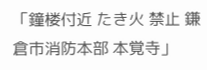「鐘楼付近 たき火 禁止 鎌倉市消防本部 本覚寺」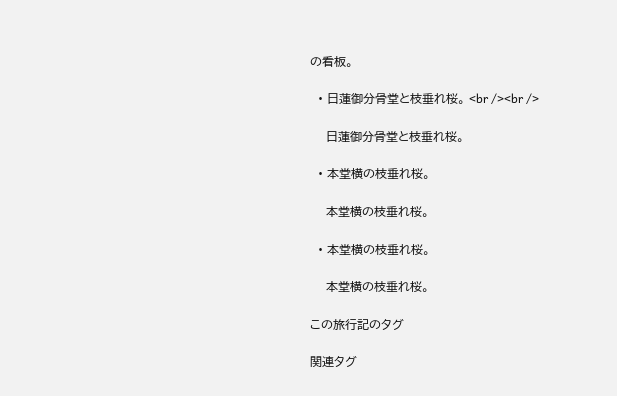の看板。

  • 日蓮御分骨堂と枝垂れ桜。 <br /><br />

    日蓮御分骨堂と枝垂れ桜。

  • 本堂横の枝垂れ桜。

    本堂横の枝垂れ桜。

  • 本堂横の枝垂れ桜。

    本堂横の枝垂れ桜。

この旅行記のタグ

関連タグ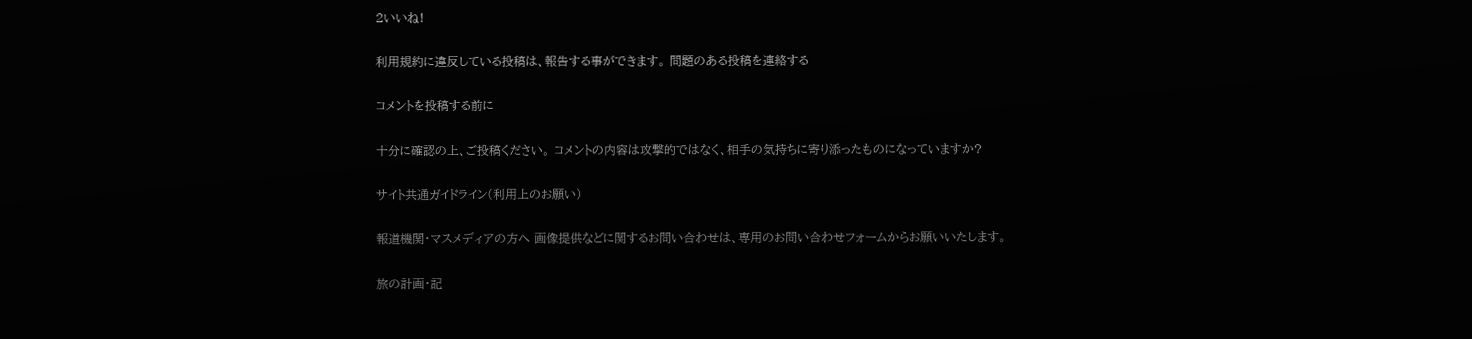2いいね!

利用規約に違反している投稿は、報告する事ができます。 問題のある投稿を連絡する

コメントを投稿する前に

十分に確認の上、ご投稿ください。 コメントの内容は攻撃的ではなく、相手の気持ちに寄り添ったものになっていますか?

サイト共通ガイドライン(利用上のお願い)

報道機関・マスメディアの方へ 画像提供などに関するお問い合わせは、専用のお問い合わせフォームからお願いいたします。

旅の計画・記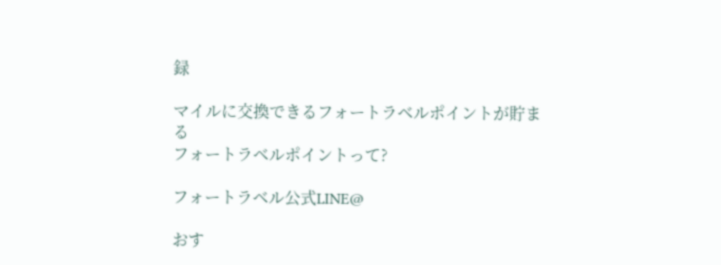録

マイルに交換できるフォートラベルポイントが貯まる
フォートラベルポイントって?

フォートラベル公式LINE@

おす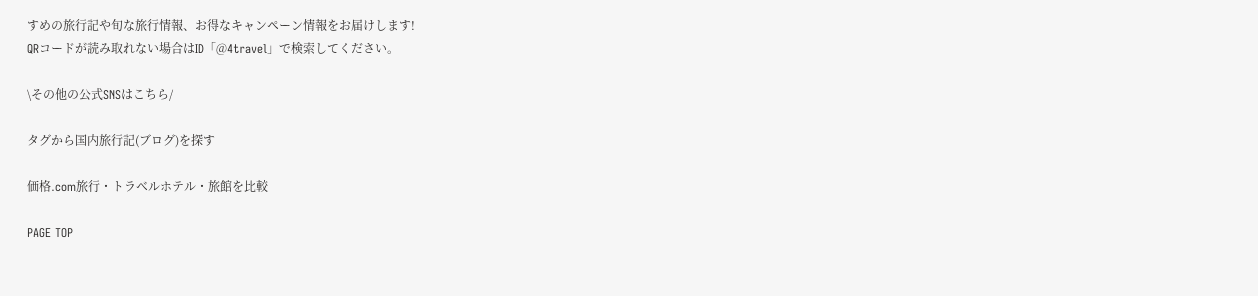すめの旅行記や旬な旅行情報、お得なキャンペーン情報をお届けします!
QRコードが読み取れない場合はID「@4travel」で検索してください。

\その他の公式SNSはこちら/

タグから国内旅行記(ブログ)を探す

価格.com旅行・トラベルホテル・旅館を比較

PAGE TOP